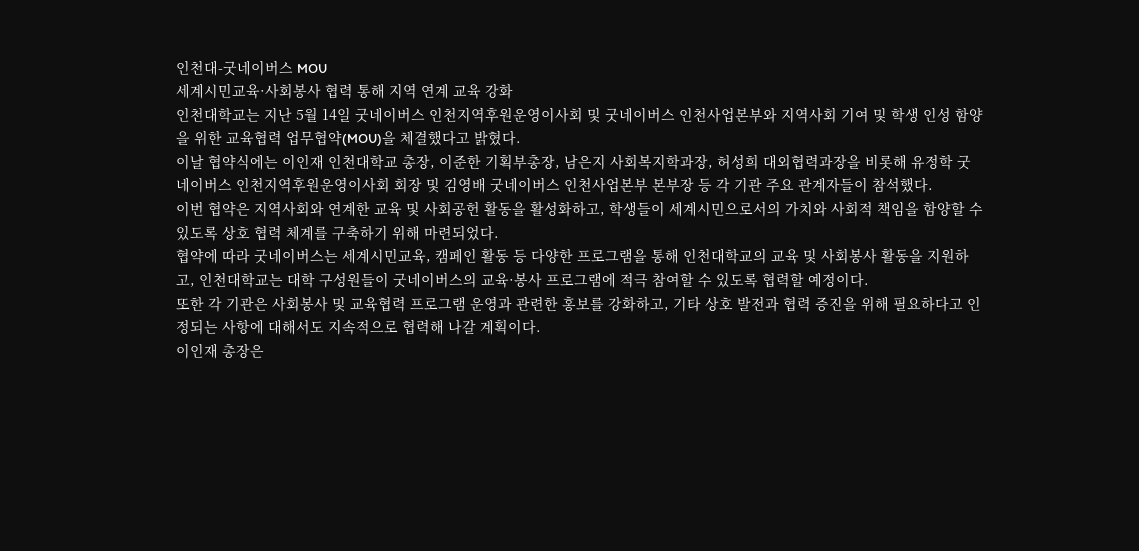인천대-굿네이버스 MOU
세계시민교육·사회봉사 협력 통해 지역 연계 교육 강화
인천대학교는 지난 5월 14일 굿네이버스 인천지역후원운영이사회 및 굿네이버스 인천사업본부와 지역사회 기여 및 학생 인성 함양을 위한 교육협력 업무협약(MOU)을 체결했다고 밝혔다.
이날 협약식에는 이인재 인천대학교 총장, 이준한 기획부총장, 남은지 사회복지학과장, 허성희 대외협력과장을 비롯해 유정학 굿네이버스 인천지역후원운영이사회 회장 및 김영배 굿네이버스 인천사업본부 본부장 등 각 기관 주요 관계자들이 참석했다.
이번 협약은 지역사회와 연계한 교육 및 사회공헌 활동을 활성화하고, 학생들이 세계시민으로서의 가치와 사회적 책임을 함양할 수 있도록 상호 협력 체계를 구축하기 위해 마련되었다.
협약에 따라 굿네이버스는 세계시민교육, 캠페인 활동 등 다양한 프로그램을 통해 인천대학교의 교육 및 사회봉사 활동을 지원하고, 인천대학교는 대학 구성원들이 굿네이버스의 교육·봉사 프로그램에 적극 참여할 수 있도록 협력할 예정이다.
또한 각 기관은 사회봉사 및 교육협력 프로그램 운영과 관련한 홍보를 강화하고, 기타 상호 발전과 협력 증진을 위해 필요하다고 인정되는 사항에 대해서도 지속적으로 협력해 나갈 계획이다.
이인재 총장은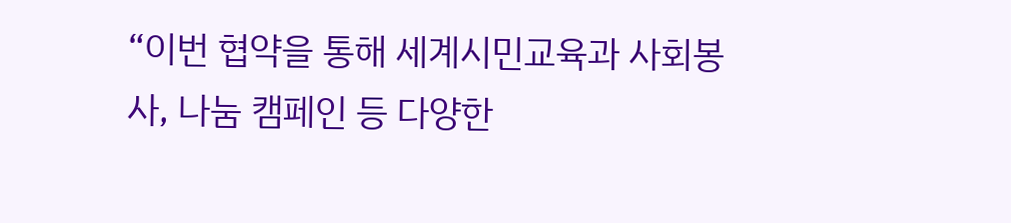“이번 협약을 통해 세계시민교육과 사회봉사, 나눔 캠페인 등 다양한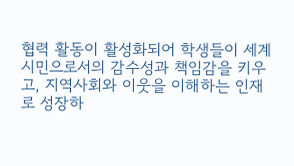협력 활동이 활성화되어 학생들이 세계시민으로서의 감수성과 책임감을 키우고, 지역사회와 이웃을 이해하는 인재로 성장하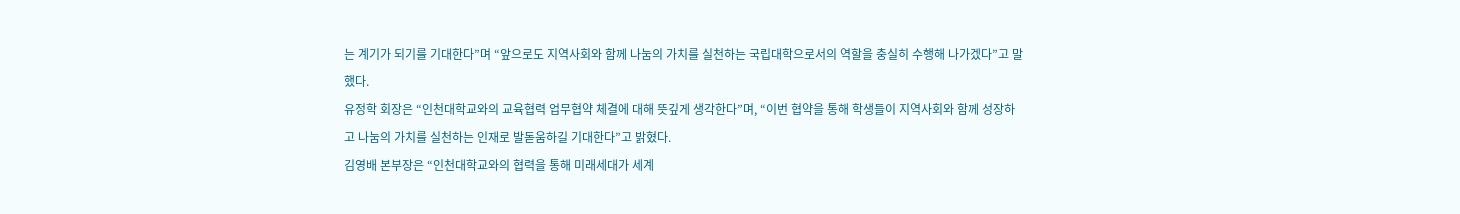는 계기가 되기를 기대한다”며 “앞으로도 지역사회와 함께 나눔의 가치를 실천하는 국립대학으로서의 역할을 충실히 수행해 나가겠다”고 말했다.
유정학 회장은 “인천대학교와의 교육협력 업무협약 체결에 대해 뜻깊게 생각한다”며, “이번 협약을 통해 학생들이 지역사회와 함께 성장하고 나눔의 가치를 실천하는 인재로 발돋움하길 기대한다”고 밝혔다.
김영배 본부장은 “인천대학교와의 협력을 통해 미래세대가 세계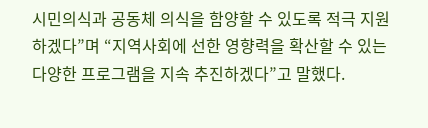시민의식과 공동체 의식을 함양할 수 있도록 적극 지원하겠다”며 “지역사회에 선한 영향력을 확산할 수 있는 다양한 프로그램을 지속 추진하겠다”고 말했다.